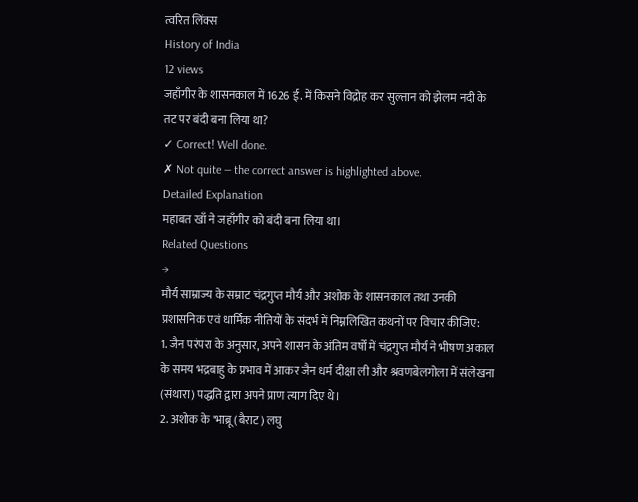त्वरित लिंक्स
History of India
12 views
जहाँगीर के शासनकाल में 1626 ई. में किसने विद्रोह कर सुल्तान को झेलम नदी के तट पर बंदी बना लिया था?
✓ Correct! Well done.
✗ Not quite — the correct answer is highlighted above.
Detailed Explanation
महाबत खाँ ने जहाँगीर को बंदी बना लिया था।
Related Questions
→
मौर्य साम्राज्य के सम्राट चंद्रगुप्त मौर्य और अशोक के शासनकाल तथा उनकी प्रशासनिक एवं धार्मिक नीतियों के संदर्भ में निम्नलिखित कथनों पर विचार कीजिए:
1. जैन परंपरा के अनुसार, अपने शासन के अंतिम वर्षों में चंद्रगुप्त मौर्य ने भीषण अकाल के समय भद्रबाहु के प्रभाव में आकर जैन धर्म दीक्षा ली और श्रवणबेलगोला में संलेखना (संथारा) पद्धति द्वारा अपने प्राण त्याग दिए थे।
2. अशोक के 'भाब्रू (बैराट) लघु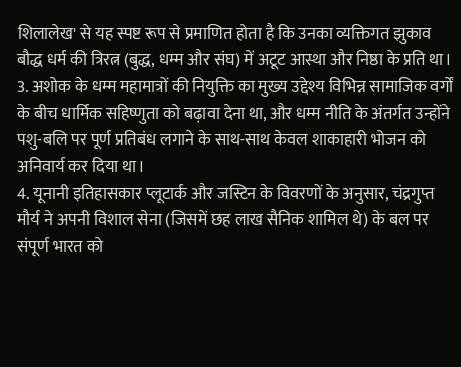शिलालेख' से यह स्पष्ट रूप से प्रमाणित होता है कि उनका व्यक्तिगत झुकाव बौद्ध धर्म की त्रिरत्न (बुद्ध, धम्म और संघ) में अटूट आस्था और निष्ठा के प्रति था।
3. अशोक के धम्म महामात्रों की नियुक्ति का मुख्य उद्देश्य विभिन्न सामाजिक वर्गों के बीच धार्मिक सहिष्णुता को बढ़ावा देना था, और धम्म नीति के अंतर्गत उन्होंने पशु-बलि पर पूर्ण प्रतिबंध लगाने के साथ-साथ केवल शाकाहारी भोजन को अनिवार्य कर दिया था।
4. यूनानी इतिहासकार प्लूटार्क और जस्टिन के विवरणों के अनुसार, चंद्रगुप्त मौर्य ने अपनी विशाल सेना (जिसमें छह लाख सैनिक शामिल थे) के बल पर संपूर्ण भारत को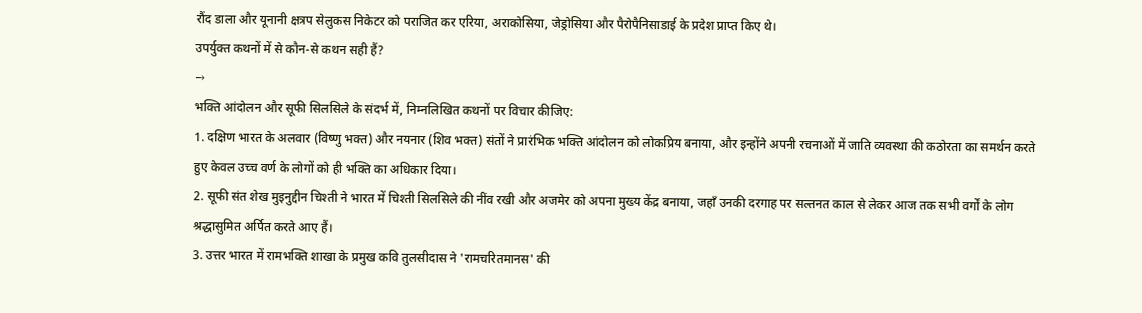रौंद डाला और यूनानी क्षत्रप सेलुकस निकेटर को पराजित कर एरिया, अराकोसिया, जेड्रोसिया और पैरोपैनिसाडाई के प्रदेश प्राप्त किए थे।
उपर्युक्त कथनों में से कौन-से कथन सही हैं?
→
भक्ति आंदोलन और सूफी सिलसिले के संदर्भ में, निम्नलिखित कथनों पर विचार कीजिए:
1. दक्षिण भारत के अलवार (विष्णु भक्त) और नयनार (शिव भक्त) संतों ने प्रारंभिक भक्ति आंदोलन को लोकप्रिय बनाया, और इन्होंने अपनी रचनाओं में जाति व्यवस्था की कठोरता का समर्थन करते हुए केवल उच्च वर्ण के लोगों को ही भक्ति का अधिकार दिया।
2. सूफी संत शेख मुइनुद्दीन चिश्ती ने भारत में चिश्ती सिलसिले की नींव रखी और अजमेर को अपना मुख्य केंद्र बनाया, जहाँ उनकी दरगाह पर सल्तनत काल से लेकर आज तक सभी वर्गों के लोग श्रद्धासुमित अर्पित करते आए हैं।
3. उत्तर भारत में रामभक्ति शाखा के प्रमुख कवि तुलसीदास ने 'रामचरितमानस' की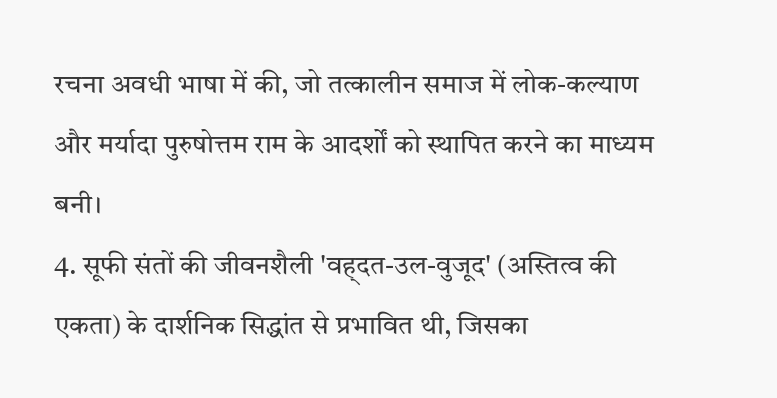रचना अवधी भाषा में की, जो तत्कालीन समाज में लोक-कल्याण और मर्यादा पुरुषोत्तम राम के आदर्शों को स्थापित करने का माध्यम बनी।
4. सूफी संतों की जीवनशैली 'वह्दत-उल-वुजूद' (अस्तित्व की एकता) के दार्शनिक सिद्धांत से प्रभावित थी, जिसका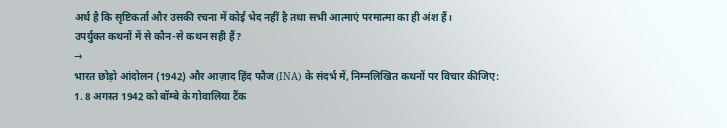अर्थ है कि सृष्टिकर्ता और उसकी रचना में कोई भेद नहीं है तथा सभी आत्माएं परमात्मा का ही अंश हैं।
उपर्युक्त कथनों में से कौन-से कथन सही हैं?
→
भारत छोड़ो आंदोलन (1942) और आज़ाद हिंद फौज (INA) के संदर्भ में, निम्नलिखित कथनों पर विचार कीजिए:
1. 8 अगस्त 1942 को बॉम्बे के गोवालिया टैंक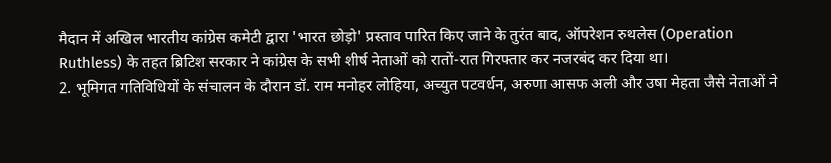मैदान में अखिल भारतीय कांग्रेस कमेटी द्वारा 'भारत छोड़ो' प्रस्ताव पारित किए जाने के तुरंत बाद, ऑपरेशन रुथलेस (Operation Ruthless) के तहत ब्रिटिश सरकार ने कांग्रेस के सभी शीर्ष नेताओं को रातों-रात गिरफ्तार कर नजरबंद कर दिया था।
2. भूमिगत गतिविधियों के संचालन के दौरान डॉ. राम मनोहर लोहिया, अच्युत पटवर्धन, अरुणा आसफ अली और उषा मेहता जैसे नेताओं ने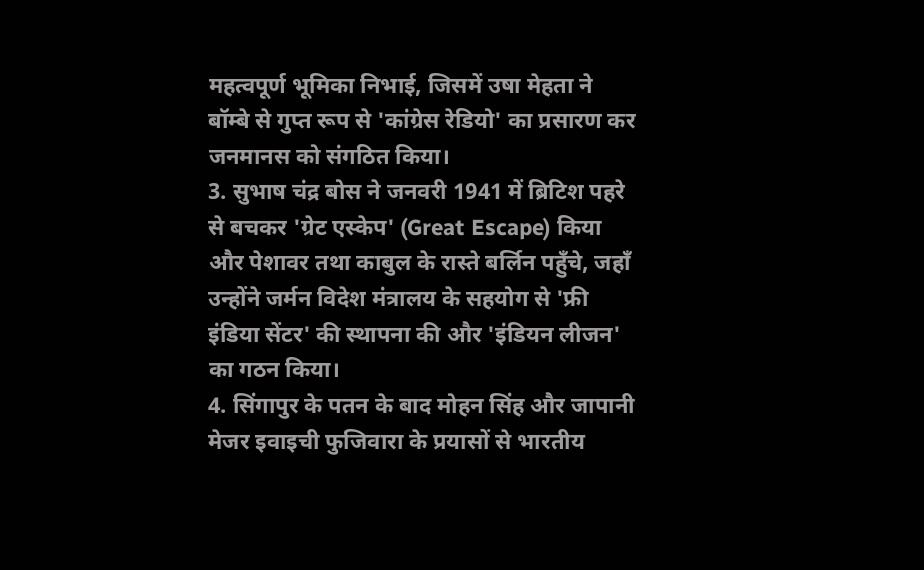महत्वपूर्ण भूमिका निभाई, जिसमें उषा मेहता ने बॉम्बे से गुप्त रूप से 'कांग्रेस रेडियो' का प्रसारण कर जनमानस को संगठित किया।
3. सुभाष चंद्र बोस ने जनवरी 1941 में ब्रिटिश पहरे से बचकर 'ग्रेट एस्केप' (Great Escape) किया और पेशावर तथा काबुल के रास्ते बर्लिन पहुँचे, जहाँ उन्होंने जर्मन विदेश मंत्रालय के सहयोग से 'फ्री इंडिया सेंटर' की स्थापना की और 'इंडियन लीजन' का गठन किया।
4. सिंगापुर के पतन के बाद मोहन सिंह और जापानी मेजर इवाइची फुजिवारा के प्रयासों से भारतीय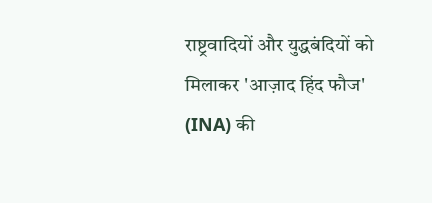राष्ट्रवादियों और युद्धबंदियों को मिलाकर 'आज़ाद हिंद फौज' (INA) की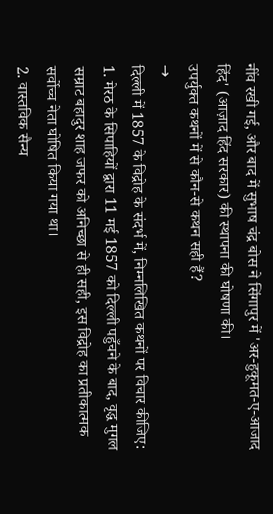नींव रखी गई, और बाद में सुभाष चंद्र बोस ने सिंगापुर में 'अर-हुकूमत-ए-आजाद हिंद' (आज़ाद हिंद सरकार) की स्थापना की घोषणा की।
उपर्युक्त कथनों में से कौन-से कथन सही हैं?
→
दिल्ली में 1857 के विद्रोह के संदर्भ में, निम्नलिखित कथनों पर विचार कीजिए:
1. मेरठ के सिपाहियों द्वारा 11 मई 1857 को दिल्ली पहुँचने के बाद, वृद्ध मुगल सम्राट बहादुर शाह जफर को अनिच्छा से ही सही, इस विद्रोह का प्रतीकात्मक सर्वोच्च नेता घोषित किया गया था।
2. वास्तविक सैन्य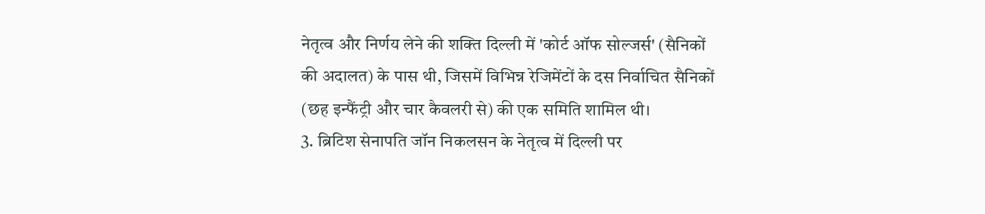नेतृत्व और निर्णय लेने की शक्ति दिल्ली में 'कोर्ट ऑफ सोल्जर्स' (सैनिकों की अदालत) के पास थी, जिसमें विभिन्न रेजिमेंटों के दस निर्वाचित सैनिकों (छह इन्फैंट्री और चार कैवलरी से) की एक समिति शामिल थी।
3. ब्रिटिश सेनापति जॉन निकलसन के नेतृत्व में दिल्ली पर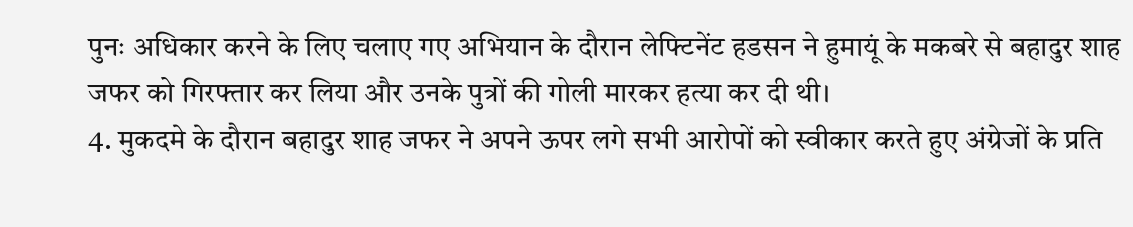पुनः अधिकार करने के लिए चलाए गए अभियान के दौरान लेफ्टिनेंट हडसन ने हुमायूं के मकबरे से बहादुर शाह जफर को गिरफ्तार कर लिया और उनके पुत्रों की गोली मारकर हत्या कर दी थी।
4. मुकदमे के दौरान बहादुर शाह जफर ने अपने ऊपर लगे सभी आरोपों को स्वीकार करते हुए अंग्रेजों के प्रति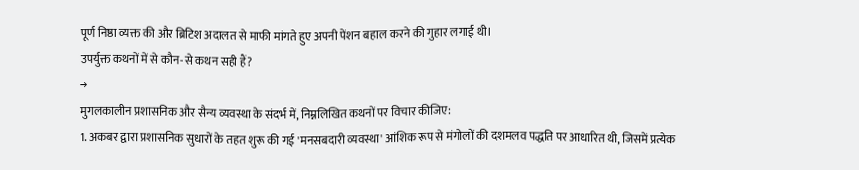पूर्ण निष्ठा व्यक्त की और ब्रिटिश अदालत से माफी मांगते हुए अपनी पेंशन बहाल करने की गुहार लगाई थी।
उपर्युक्त कथनों में से कौन-से कथन सही हैं?
→
मुगलकालीन प्रशासनिक और सैन्य व्यवस्था के संदर्भ में, निम्नलिखित कथनों पर विचार कीजिए:
1. अकबर द्वारा प्रशासनिक सुधारों के तहत शुरू की गई 'मनसबदारी व्यवस्था' आंशिक रूप से मंगोलों की दशमलव पद्धति पर आधारित थी, जिसमें प्रत्येक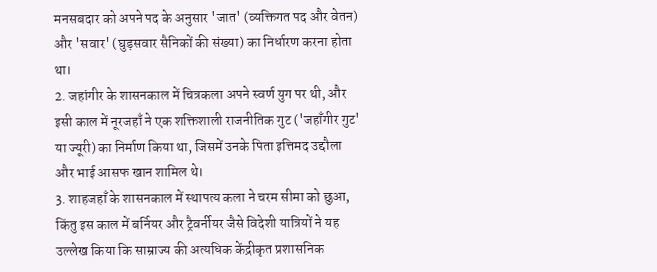मनसबदार को अपने पद के अनुसार 'जात' (व्यक्तिगत पद और वेतन) और 'सवार' (घुड़सवार सैनिकों की संख्या) का निर्धारण करना होता था।
2. जहांगीर के शासनकाल में चित्रकला अपने स्वर्ण युग पर थी, और इसी काल में नूरजहाँ ने एक शक्तिशाली राजनीतिक गुट ('जहाँगीर गुट' या ज्यूरी) का निर्माण किया था, जिसमें उनके पिता इत्तिमद उद्दौला और भाई आसफ खान शामिल थे।
3. शाहजहाँ के शासनकाल में स्थापत्य कला ने चरम सीमा को छुआ, किंतु इस काल में बर्नियर और ट्रैवर्नीयर जैसे विदेशी यात्रियों ने यह उल्लेख किया कि साम्राज्य की अत्यधिक केंद्रीकृत प्रशासनिक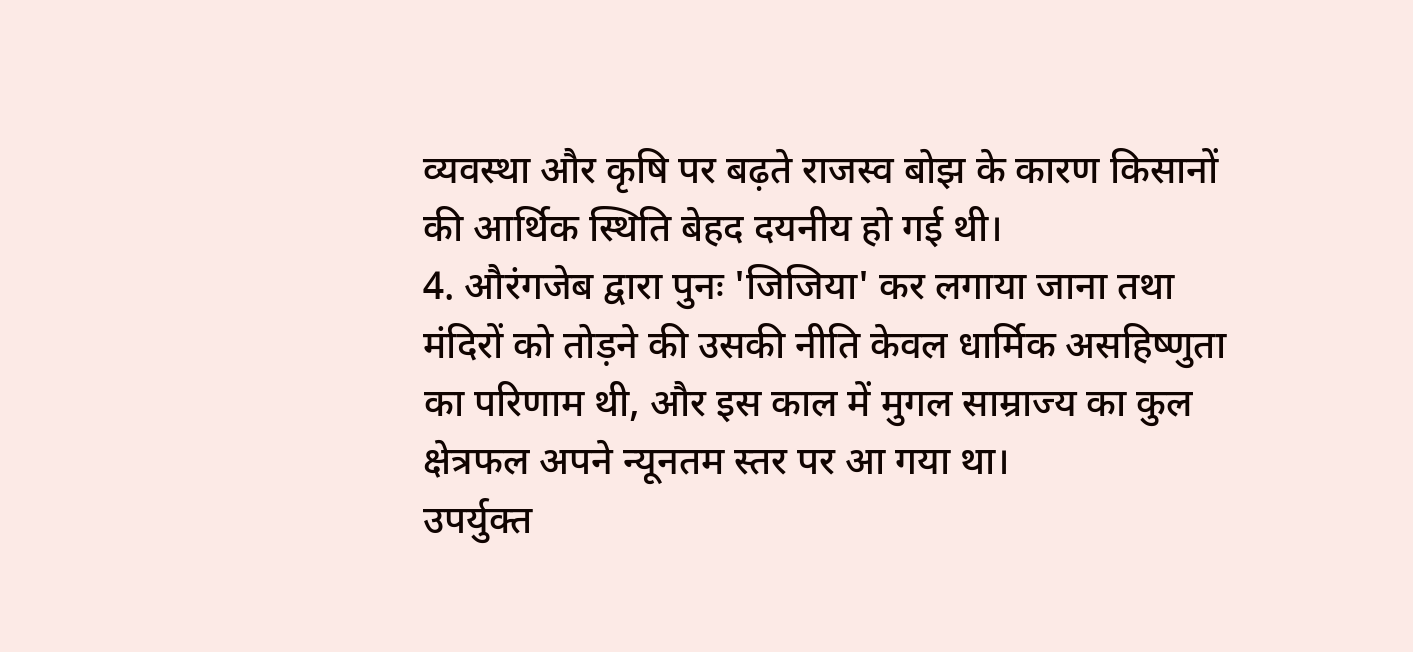व्यवस्था और कृषि पर बढ़ते राजस्व बोझ के कारण किसानों की आर्थिक स्थिति बेहद दयनीय हो गई थी।
4. औरंगजेब द्वारा पुनः 'जिजिया' कर लगाया जाना तथा मंदिरों को तोड़ने की उसकी नीति केवल धार्मिक असहिष्णुता का परिणाम थी, और इस काल में मुगल साम्राज्य का कुल क्षेत्रफल अपने न्यूनतम स्तर पर आ गया था।
उपर्युक्त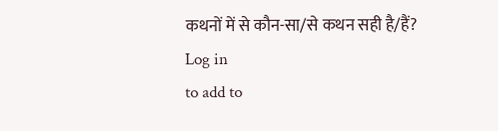कथनों में से कौन-सा/से कथन सही है/हैं?
Log in
to add to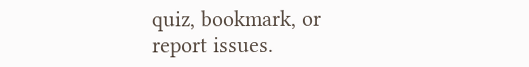quiz, bookmark, or report issues.